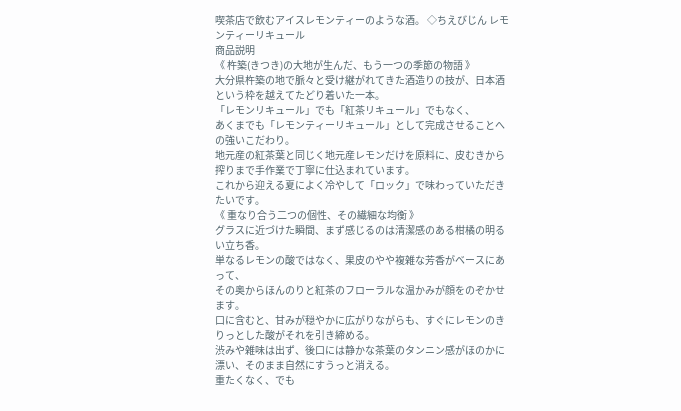喫茶店で飲むアイスレモンティーのような酒。 ◇ちえびじん レモンティーリキュール
商品説明
《 杵築(きつき)の大地が生んだ、もう一つの季節の物語 》
大分県杵築の地で脈々と受け継がれてきた酒造りの技が、日本酒という枠を越えてたどり着いた一本。
「レモンリキュール」でも「紅茶リキュール」でもなく、
あくまでも「レモンティーリキュール」として完成させることへの強いこだわり。
地元産の紅茶葉と同じく地元産レモンだけを原料に、皮むきから搾りまで手作業で丁寧に仕込まれています。
これから迎える夏によく冷やして「ロック」で味わっていただきたいです。
《 重なり合う二つの個性、その繊細な均衡 》
グラスに近づけた瞬間、まず感じるのは清潔感のある柑橘の明るい立ち香。
単なるレモンの酸ではなく、果皮のやや複雑な芳香がベースにあって、
その奥からほんのりと紅茶のフローラルな温かみが顔をのぞかせます。
口に含むと、甘みが穏やかに広がりながらも、すぐにレモンのきりっとした酸がそれを引き締める。
渋みや雑味は出ず、後口には静かな茶葉のタンニン感がほのかに漂い、そのまま自然にすうっと消える。
重たくなく、でも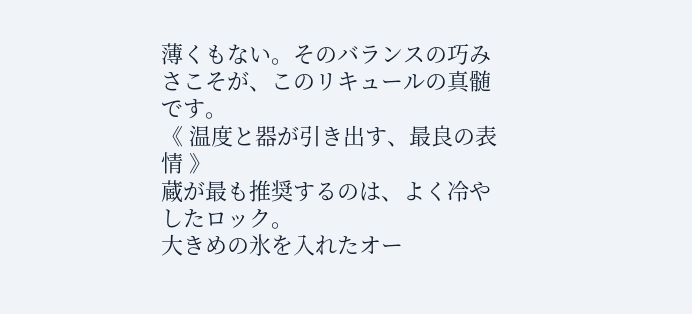薄くもない。そのバランスの巧みさこそが、このリキュールの真髄です。
《 温度と器が引き出す、最良の表情 》
蔵が最も推奨するのは、よく冷やしたロック。
大きめの氷を入れたオー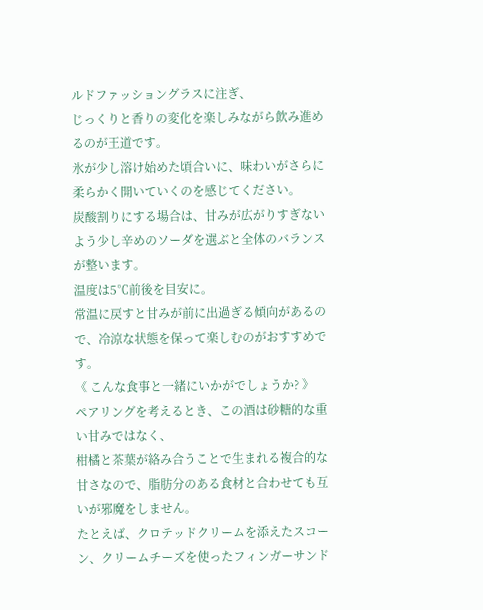ルドファッショングラスに注ぎ、
じっくりと香りの変化を楽しみながら飲み進めるのが王道です。
氷が少し溶け始めた頃合いに、味わいがさらに柔らかく開いていくのを感じてください。
炭酸割りにする場合は、甘みが広がりすぎないよう少し辛めのソーダを選ぶと全体のバランスが整います。
温度は5℃前後を目安に。
常温に戻すと甘みが前に出過ぎる傾向があるので、冷涼な状態を保って楽しむのがおすすめです。
《 こんな食事と一緒にいかがでしょうか? 》
ペアリングを考えるとき、この酒は砂糖的な重い甘みではなく、
柑橘と茶葉が絡み合うことで生まれる複合的な甘さなので、脂肪分のある食材と合わせても互いが邪魔をしません。
たとえば、クロテッドクリームを添えたスコーン、クリームチーズを使ったフィンガーサンド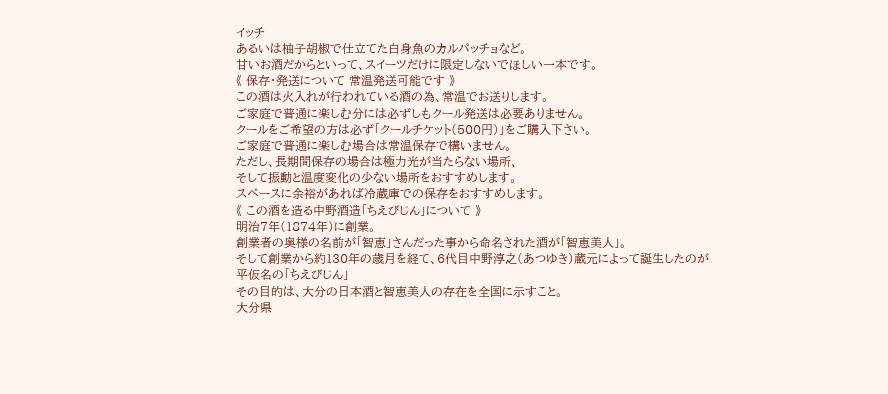イッチ
あるいは柚子胡椒で仕立てた白身魚のカルパッチョなど。
甘いお酒だからといって、スイーツだけに限定しないでほしい一本です。
《 保存・発送について 常温発送可能です 》
この酒は火入れが行われている酒の為、常温でお送りします。
ご家庭で普通に楽しむ分には必ずしもクール発送は必要ありません。
クールをご希望の方は必ず「クールチケット(500円)」をご購入下さい。
ご家庭で普通に楽しむ場合は常温保存で構いません。
ただし、長期間保存の場合は極力光が当たらない場所、
そして振動と温度変化の少ない場所をおすすめします。
スペースに余裕があれば冷蔵庫での保存をおすすめします。
《 この酒を造る中野酒造「ちえびじん」について 》
明治7年(1874年)に創業。
創業者の奥様の名前が「智恵」さんだった事から命名された酒が「智恵美人」。
そして創業から約130年の歳月を経て、6代目中野淳之(あつゆき)蔵元によって誕生したのが
平仮名の「ちえびじん」
その目的は、大分の日本酒と智恵美人の存在を全国に示すこと。
大分県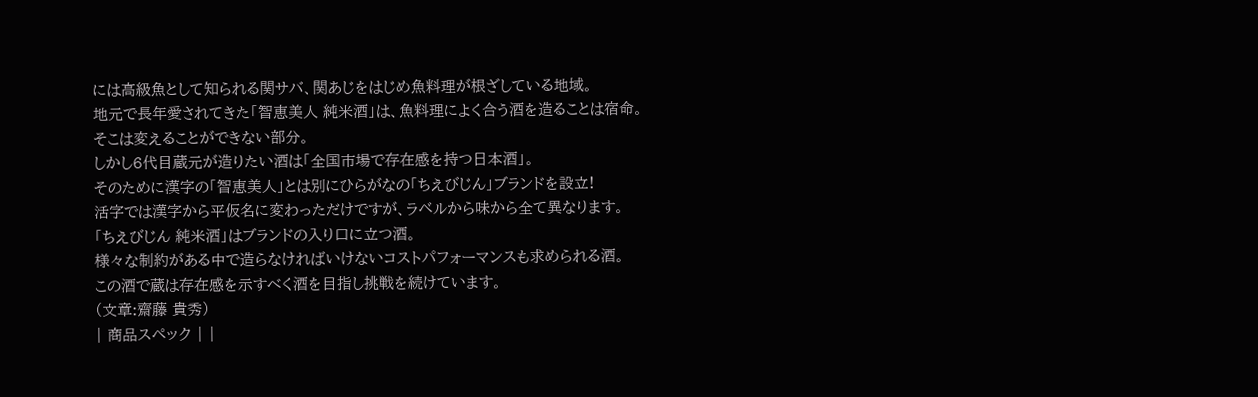には高級魚として知られる関サバ、関あじをはじめ魚料理が根ざしている地域。
地元で長年愛されてきた「智恵美人 純米酒」は、魚料理によく合う酒を造ることは宿命。
そこは変えることができない部分。
しかし6代目蔵元が造りたい酒は「全国市場で存在感を持つ日本酒」。
そのために漢字の「智恵美人」とは別にひらがなの「ちえびじん」ブランドを設立!
活字では漢字から平仮名に変わっただけですが、ラベルから味から全て異なります。
「ちえびじん 純米酒」はブランドの入り口に立つ酒。
様々な制約がある中で造らなければいけないコストパフォーマンスも求められる酒。
この酒で蔵は存在感を示すべく酒を目指し挑戦を続けています。
(文章:齋藤 貴秀)
| 商品スペック | |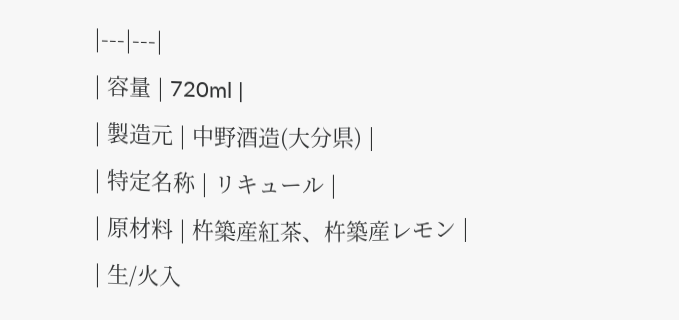|---|---|
| 容量 | 720ml |
| 製造元 | 中野酒造(大分県) |
| 特定名称 | リキュール |
| 原材料 | 杵築産紅茶、杵築産レモン |
| 生/火入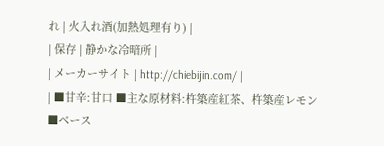れ | 火入れ酒(加熱処理有り) |
| 保存 | 静かな冷暗所 |
| メーカーサイト | http://chiebijin.com/ |
| ■甘辛:甘口 ■主な原材料:杵築産紅茶、杵築産レモン ■ベース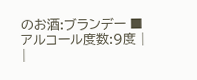のお酒:ブランデー ■アルコール度数:9度 | |